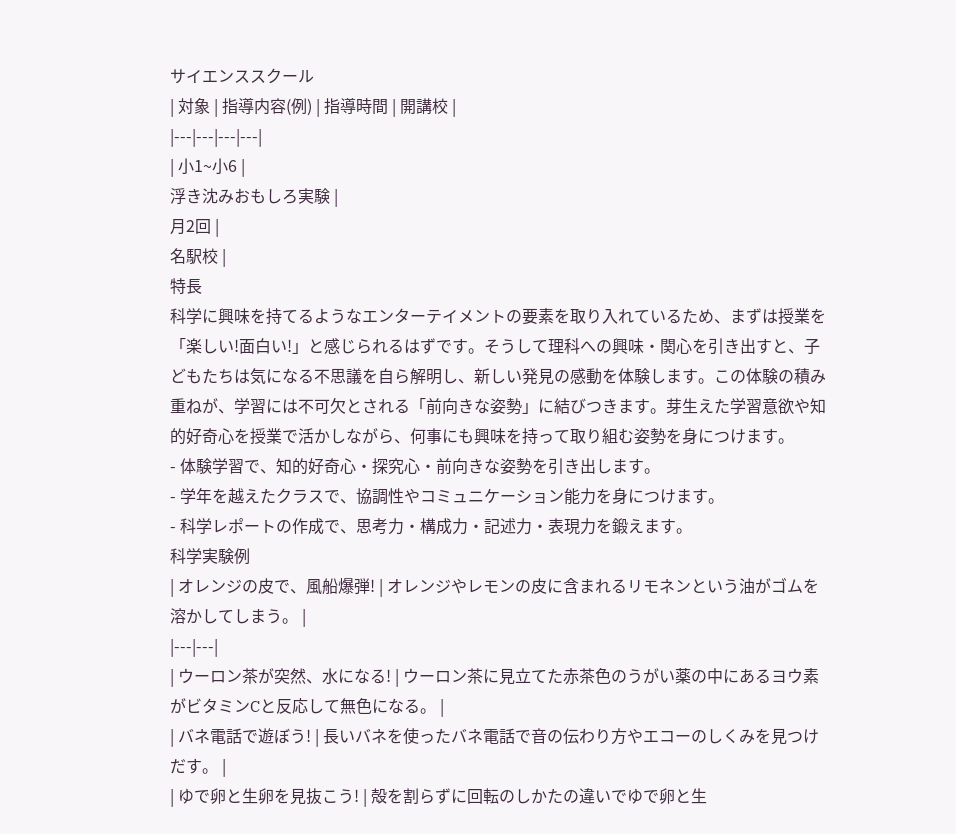サイエンススクール
| 対象 | 指導内容(例) | 指導時間 | 開講校 |
|---|---|---|---|
| 小1~小6 |
浮き沈みおもしろ実験 |
月2回 |
名駅校 |
特長
科学に興味を持てるようなエンターテイメントの要素を取り入れているため、まずは授業を「楽しい!面白い!」と感じられるはずです。そうして理科への興味・関心を引き出すと、子どもたちは気になる不思議を自ら解明し、新しい発見の感動を体験します。この体験の積み重ねが、学習には不可欠とされる「前向きな姿勢」に結びつきます。芽生えた学習意欲や知的好奇心を授業で活かしながら、何事にも興味を持って取り組む姿勢を身につけます。
- 体験学習で、知的好奇心・探究心・前向きな姿勢を引き出します。
- 学年を越えたクラスで、協調性やコミュニケーション能力を身につけます。
- 科学レポートの作成で、思考力・構成力・記述力・表現力を鍛えます。
科学実験例
| オレンジの皮で、風船爆弾! | オレンジやレモンの皮に含まれるリモネンという油がゴムを溶かしてしまう。 |
|---|---|
| ウーロン茶が突然、水になる! | ウーロン茶に見立てた赤茶色のうがい薬の中にあるヨウ素がビタミンCと反応して無色になる。 |
| バネ電話で遊ぼう! | 長いバネを使ったバネ電話で音の伝わり方やエコーのしくみを見つけだす。 |
| ゆで卵と生卵を見抜こう! | 殻を割らずに回転のしかたの違いでゆで卵と生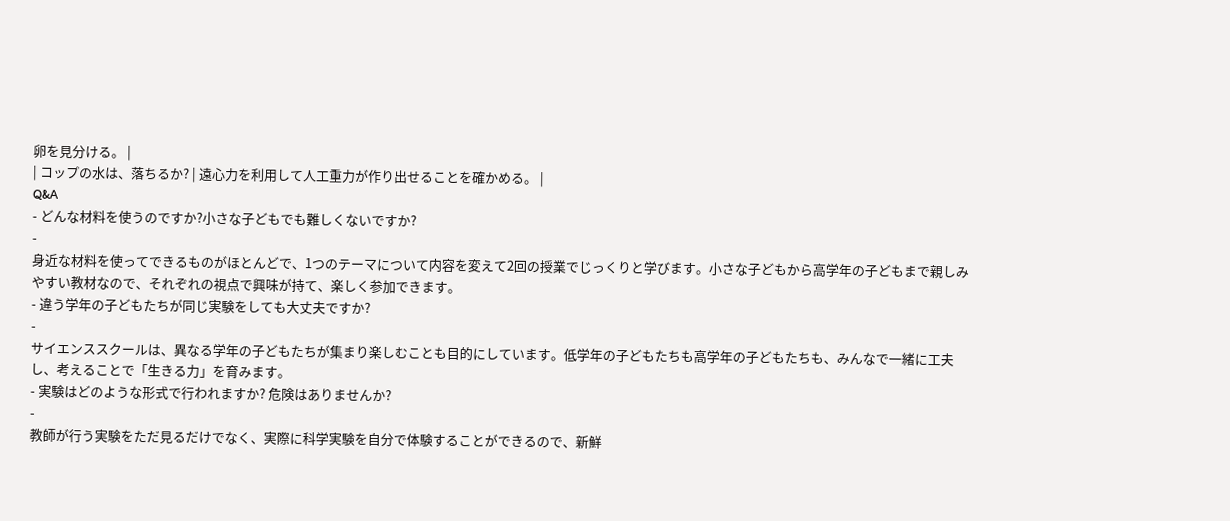卵を見分ける。 |
| コップの水は、落ちるか? | 遠心力を利用して人工重力が作り出せることを確かめる。 |
Q&A
- どんな材料を使うのですか?小さな子どもでも難しくないですか?
-
身近な材料を使ってできるものがほとんどで、1つのテーマについて内容を変えて2回の授業でじっくりと学びます。小さな子どもから高学年の子どもまで親しみやすい教材なので、それぞれの視点で興味が持て、楽しく参加できます。
- 違う学年の子どもたちが同じ実験をしても大丈夫ですか?
-
サイエンススクールは、異なる学年の子どもたちが集まり楽しむことも目的にしています。低学年の子どもたちも高学年の子どもたちも、みんなで一緒に工夫し、考えることで「生きる力」を育みます。
- 実験はどのような形式で行われますか? 危険はありませんか?
-
教師が行う実験をただ見るだけでなく、実際に科学実験を自分で体験することができるので、新鮮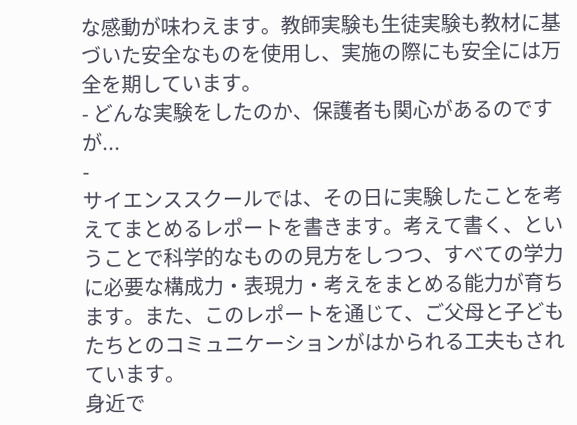な感動が味わえます。教師実験も生徒実験も教材に基づいた安全なものを使用し、実施の際にも安全には万全を期しています。
- どんな実験をしたのか、保護者も関心があるのですが...
-
サイエンススクールでは、その日に実験したことを考えてまとめるレポートを書きます。考えて書く、ということで科学的なものの見方をしつつ、すべての学力に必要な構成力・表現力・考えをまとめる能力が育ちます。また、このレポートを通じて、ご父母と子どもたちとのコミュニケーションがはかられる工夫もされています。
身近で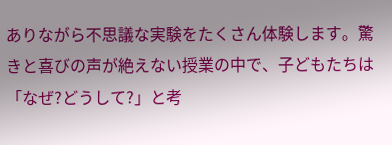ありながら不思議な実験をたくさん体験します。驚きと喜びの声が絶えない授業の中で、子どもたちは「なぜ?どうして?」と考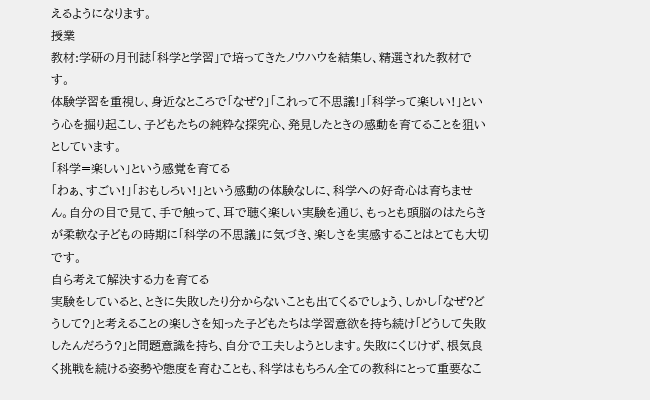えるようになります。
授業
教材:学研の月刊誌「科学と学習」で培ってきたノウハウを結集し、精選された教材です。
体験学習を重視し、身近なところで「なぜ?」「これって不思議!」「科学って楽しい!」という心を掘り起こし、子どもたちの純粋な探究心、発見したときの感動を育てることを狙いとしています。
「科学=楽しい」という感覚を育てる
「わぁ、すごい!」「おもしろい!」という感動の体験なしに、科学への好奇心は育ちません。自分の目で見て、手で触って、耳で聴く楽しい実験を通じ、もっとも頭脳のはたらきが柔軟な子どもの時期に「科学の不思議」に気づき、楽しさを実感することはとても大切です。
自ら考えて解決する力を育てる
実験をしていると、ときに失敗したり分からないことも出てくるでしょう、しかし「なぜ?どうして?」と考えることの楽しさを知った子どもたちは学習意欲を持ち続け「どうして失敗したんだろう?」と問題意識を持ち、自分で工夫しようとします。失敗にくじけず、根気良く挑戦を続ける姿勢や態度を育むことも、科学はもちろん全ての教科にとって重要なこ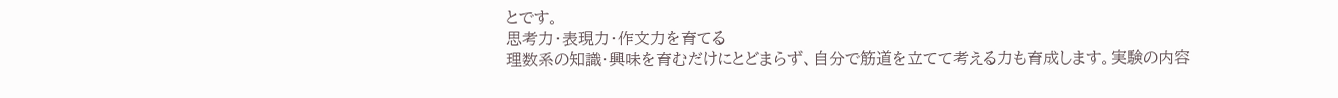とです。
思考力・表現力・作文力を育てる
理数系の知識・興味を育むだけにとどまらず、自分で筋道を立てて考える力も育成します。実験の内容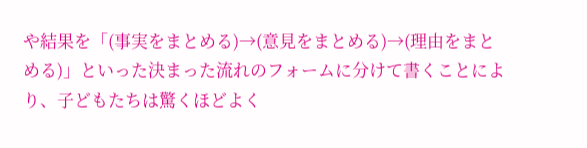や結果を「(事実をまとめる)→(意見をまとめる)→(理由をまとめる)」といった決まった流れのフォームに分けて書くことにより、子どもたちは驚くほどよく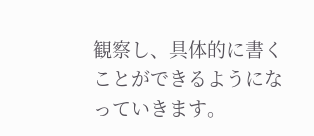観察し、具体的に書くことができるようになっていきます。